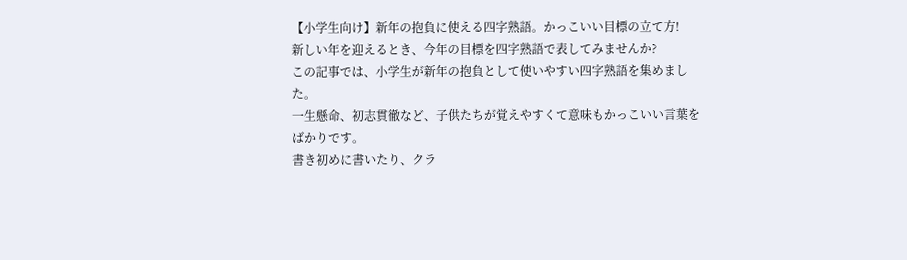【小学生向け】新年の抱負に使える四字熟語。かっこいい目標の立て方!
新しい年を迎えるとき、今年の目標を四字熟語で表してみませんか?
この記事では、小学生が新年の抱負として使いやすい四字熟語を集めました。
一生懸命、初志貫徹など、子供たちが覚えやすくて意味もかっこいい言葉をばかりです。
書き初めに書いたり、クラ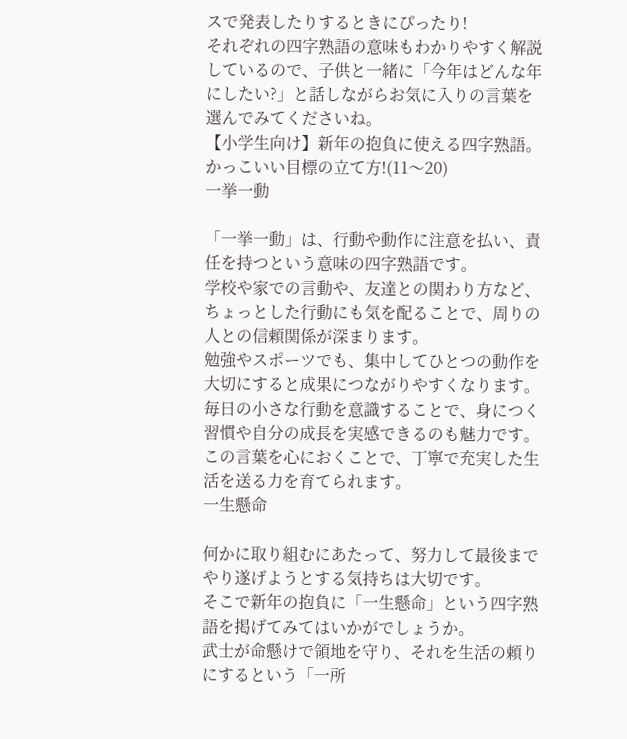スで発表したりするときにぴったり!
それぞれの四字熟語の意味もわかりやすく解説しているので、子供と一緒に「今年はどんな年にしたい?」と話しながらお気に入りの言葉を選んでみてくださいね。
【小学生向け】新年の抱負に使える四字熟語。かっこいい目標の立て方!(11〜20)
一挙一動

「一挙一動」は、行動や動作に注意を払い、責任を持つという意味の四字熟語です。
学校や家での言動や、友達との関わり方など、ちょっとした行動にも気を配ることで、周りの人との信頼関係が深まります。
勉強やスポーツでも、集中してひとつの動作を大切にすると成果につながりやすくなります。
毎日の小さな行動を意識することで、身につく習慣や自分の成長を実感できるのも魅力です。
この言葉を心におくことで、丁寧で充実した生活を送る力を育てられます。
一生懸命

何かに取り組むにあたって、努力して最後までやり遂げようとする気持ちは大切です。
そこで新年の抱負に「一生懸命」という四字熟語を掲げてみてはいかがでしょうか。
武士が命懸けで領地を守り、それを生活の頼りにするという「一所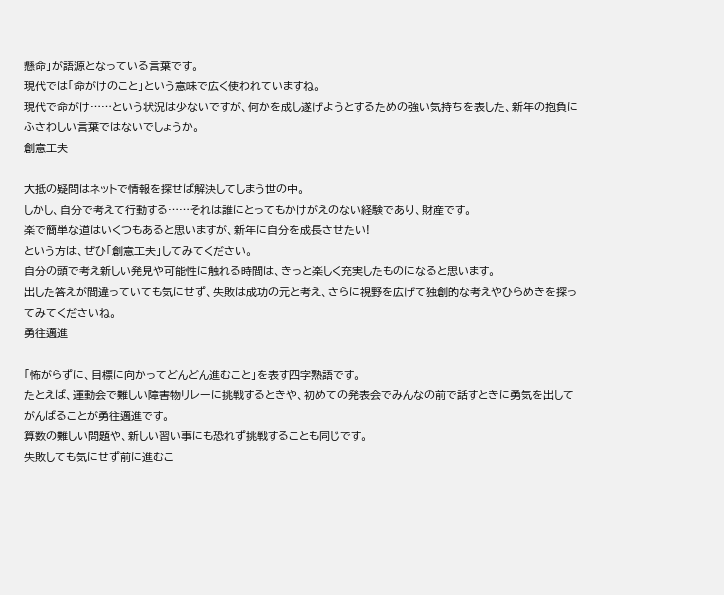懸命」が語源となっている言葉です。
現代では「命がけのこと」という意味で広く使われていますね。
現代で命がけ……という状況は少ないですが、何かを成し遂げようとするための強い気持ちを表した、新年の抱負にふさわしい言葉ではないでしょうか。
創意工夫

大抵の疑問はネットで情報を探せば解決してしまう世の中。
しかし、自分で考えて行動する……それは誰にとってもかけがえのない経験であり、財産です。
楽で簡単な道はいくつもあると思いますが、新年に自分を成長させたい!
という方は、ぜひ「創意工夫」してみてください。
自分の頭で考え新しい発見や可能性に触れる時間は、きっと楽しく充実したものになると思います。
出した答えが間違っていても気にせず、失敗は成功の元と考え、さらに視野を広げて独創的な考えやひらめきを探ってみてくださいね。
勇往邁進

「怖がらずに、目標に向かってどんどん進むこと」を表す四字熟語です。
たとえば、運動会で難しい障害物リレーに挑戦するときや、初めての発表会でみんなの前で話すときに勇気を出してがんばることが勇往邁進です。
算数の難しい問題や、新しい習い事にも恐れず挑戦することも同じです。
失敗しても気にせず前に進むこ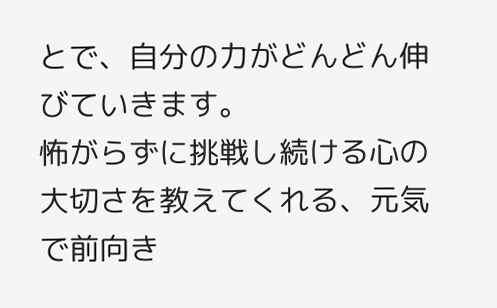とで、自分の力がどんどん伸びていきます。
怖がらずに挑戦し続ける心の大切さを教えてくれる、元気で前向き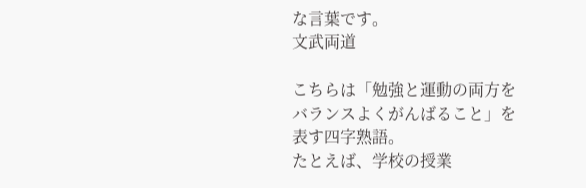な言葉です。
文武両道

こちらは「勉強と運動の両方をバランスよくがんばること」を表す四字熟語。
たとえば、学校の授業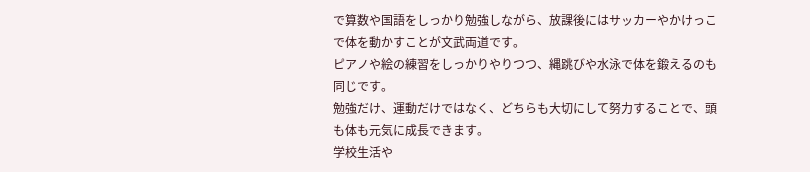で算数や国語をしっかり勉強しながら、放課後にはサッカーやかけっこで体を動かすことが文武両道です。
ピアノや絵の練習をしっかりやりつつ、縄跳びや水泳で体を鍛えるのも同じです。
勉強だけ、運動だけではなく、どちらも大切にして努力することで、頭も体も元気に成長できます。
学校生活や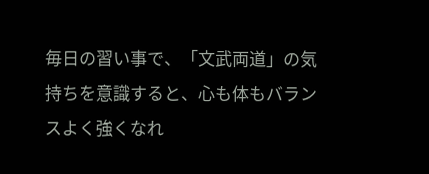毎日の習い事で、「文武両道」の気持ちを意識すると、心も体もバランスよく強くなれ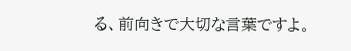る、前向きで大切な言葉ですよ。